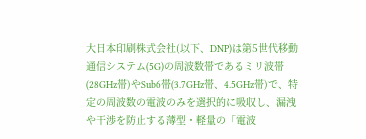大日本印刷株式会社(以下、DNP)は第5世代移動通信システム(5G)の周波数帯であるミリ波帯(28GHz帯)やSub6帯(3.7GHz帯、4.5GHz帯)で、特定の周波数の電波のみを選択的に吸収し、漏洩や干渉を防止する薄型・軽量の「電波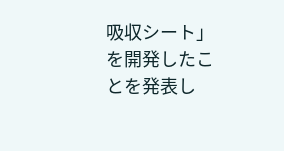吸収シート」を開発したことを発表し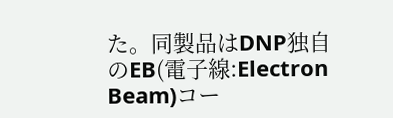た。同製品はDNP独自のEB(電子線:Electron Beam)コー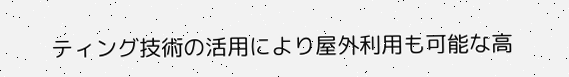ティング技術の活用により屋外利用も可能な高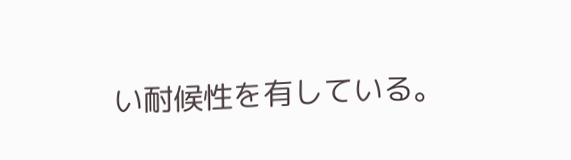い耐候性を有している。